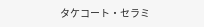タケコート・セラミ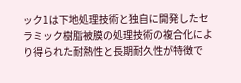ック1は下地処理技術と独自に開発したセラミック樹脂被膜の処理技術の複合化により得られた耐熱性と長期耐久性が特徴で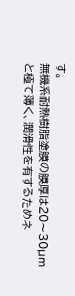す。
無機系耐熱樹脂塗膜の膜厚は20〜30µmと極て薄く、潤滑性を有するためネ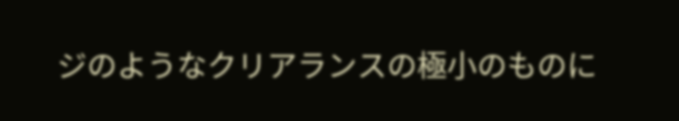ジのようなクリアランスの極小のものに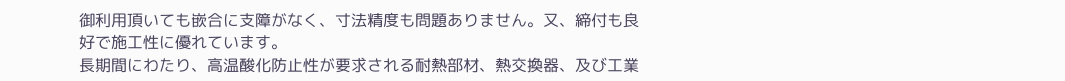御利用頂いても嵌合に支障がなく、寸法精度も問題ありません。又、締付も良好で施工性に優れています。
長期間にわたり、高温酸化防止性が要求される耐熱部材、熱交換器、及び工業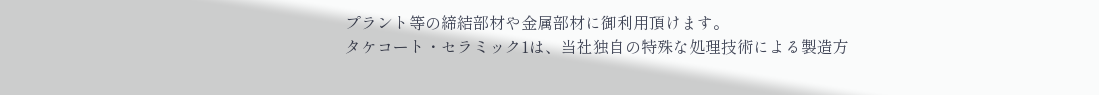プラント等の締結部材や金属部材に御利用頂けます。
タケコート・セラミック1は、当社独自の特殊な処理技術による製造方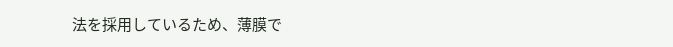法を採用しているため、薄膜で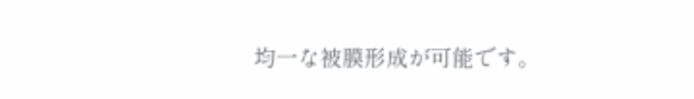均一な被膜形成が可能です。